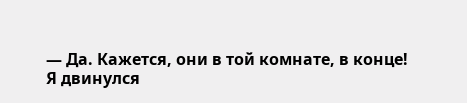— Да. Кажется, они в той комнате, в конце!
Я двинулся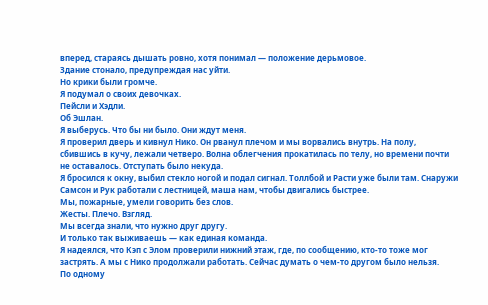вперед, стараясь дышать ровно, хотя понимал — положение дерьмовое.
Здание стонало, предупреждая нас уйти.
Но крики были громче.
Я подумал о своих девочках.
Пейсли и Хэдли.
Об Эшлан.
Я выберусь. Что бы ни было. Они ждут меня.
Я проверил дверь и кивнул Нико. Он рванул плечом и мы ворвались внутрь. На полу, сбившись в кучу, лежали четверо. Волна облегчения прокатилась по телу, но времени почти не оставалось. Отступать было некуда.
Я бросился к окну, выбил стекло ногой и подал сигнал. Толлбой и Расти уже были там. Снаружи Самсон и Рук работали с лестницей, маша нам, чтобы двигались быстрее.
Мы, пожарные, умели говорить без слов.
Жесты. Плечо. Взгляд.
Мы всегда знали, что нужно друг другу.
И только так выживаешь — как единая команда.
Я надеялся, что Кэп с Элом проверили нижний этаж, где, по сообщению, кто-то тоже мог застрять. А мы с Нико продолжали работать. Сейчас думать о чем-то другом было нельзя.
По одному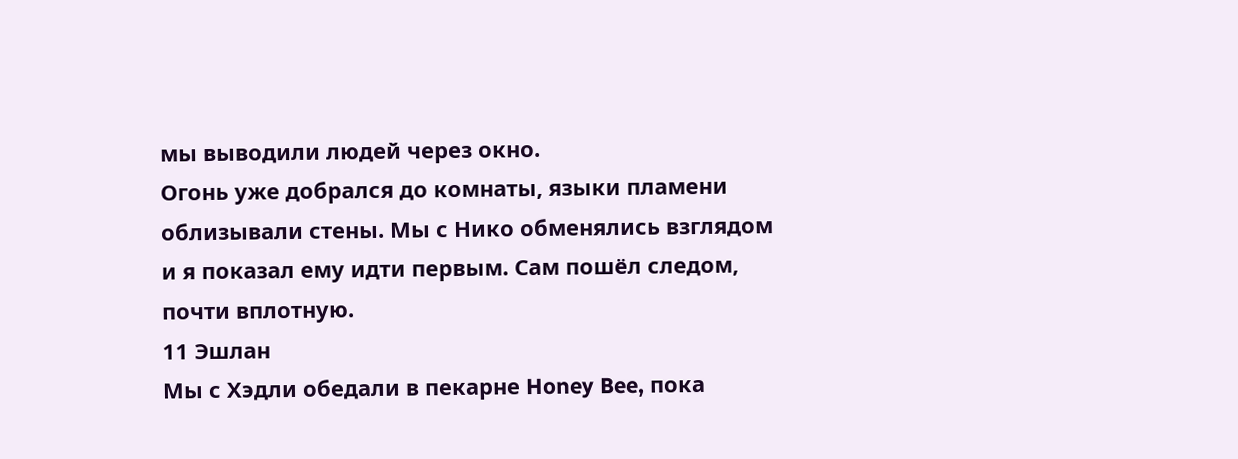мы выводили людей через окно.
Огонь уже добрался до комнаты, языки пламени облизывали стены. Мы с Нико обменялись взглядом и я показал ему идти первым. Сам пошёл следом, почти вплотную.
11 Эшлан
Мы с Хэдли обедали в пекарне Honey Bee, пока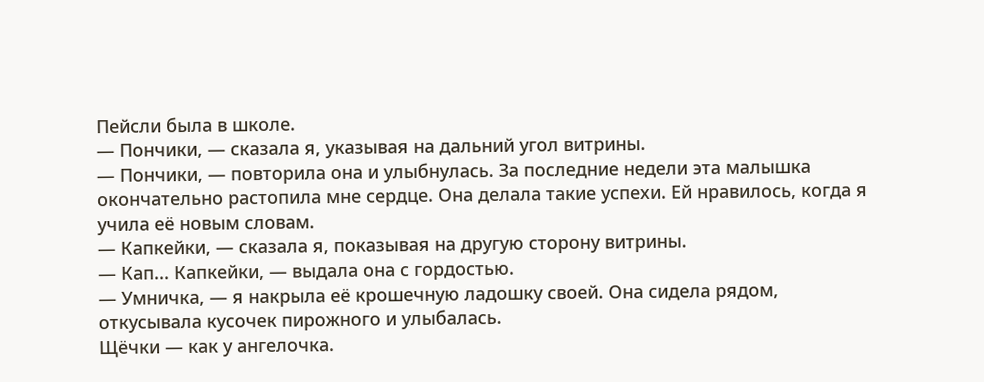Пейсли была в школе.
— Пончики, — сказала я, указывая на дальний угол витрины.
— Пончики, — повторила она и улыбнулась. За последние недели эта малышка окончательно растопила мне сердце. Она делала такие успехи. Ей нравилось, когда я учила её новым словам.
— Капкейки, — сказала я, показывая на другую сторону витрины.
— Кап... Капкейки, — выдала она с гордостью.
— Умничка, — я накрыла её крошечную ладошку своей. Она сидела рядом, откусывала кусочек пирожного и улыбалась.
Щёчки — как у ангелочка.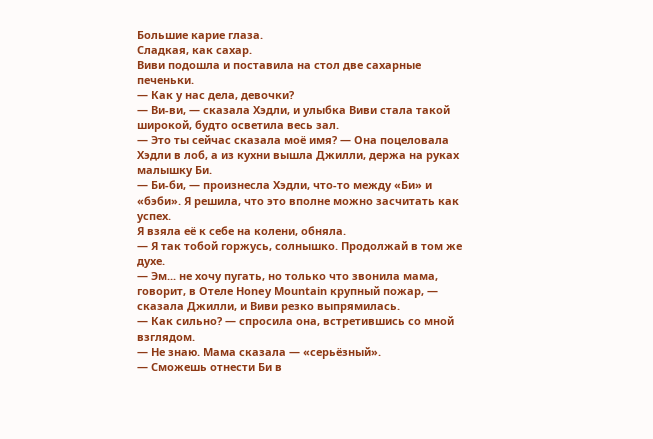Большие карие глаза.
Сладкая, как сахар.
Виви подошла и поставила на стол две сахарные печеньки.
— Как у нас дела, девочки?
— Ви-ви, — сказала Хэдли, и улыбка Виви стала такой широкой, будто осветила весь зал.
— Это ты сейчас сказала моё имя? — Она поцеловала Хэдли в лоб, а из кухни вышла Джилли, держа на руках малышку Би.
— Би-би, — произнесла Хэдли, что-то между «Би» и «бэби». Я решила, что это вполне можно засчитать как успех.
Я взяла её к себе на колени, обняла.
— Я так тобой горжусь, солнышко. Продолжай в том же духе.
— Эм... не хочу пугать, но только что звонила мама, говорит, в Отеле Honey Mountain крупный пожар, — сказала Джилли, и Виви резко выпрямилась.
— Как сильно? — спросила она, встретившись со мной взглядом.
— Не знаю. Мама сказала — «серьёзный».
— Сможешь отнести Би в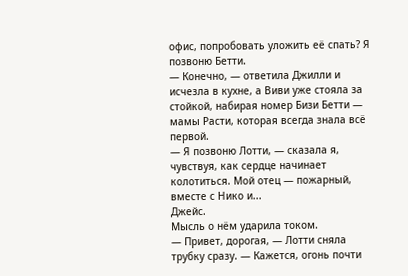офис, попробовать уложить её спать? Я позвоню Бетти.
— Конечно, — ответила Джилли и исчезла в кухне, а Виви уже стояла за стойкой, набирая номер Бизи Бетти — мамы Расти, которая всегда знала всё первой.
— Я позвоню Лотти, — сказала я, чувствуя, как сердце начинает колотиться. Мой отец — пожарный, вместе с Нико и...
Джейс.
Мысль о нём ударила током.
— Привет, дорогая, — Лотти сняла трубку сразу. — Кажется, огонь почти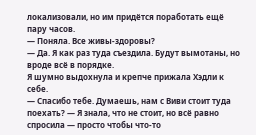локализовали, но им придётся поработать ещё пару часов.
— Поняла. Все живы-здоровы?
— Да. Я как раз туда съездила. Будут вымотаны, но вроде всё в порядке.
Я шумно выдохнула и крепче прижала Хэдли к себе.
— Спасибо тебе. Думаешь, нам с Виви стоит туда поехать? — Я знала, что не стоит, но всё равно спросила — просто чтобы что-то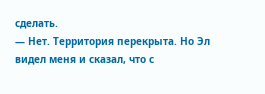сделать.
— Нет. Территория перекрыта. Но Эл видел меня и сказал, что с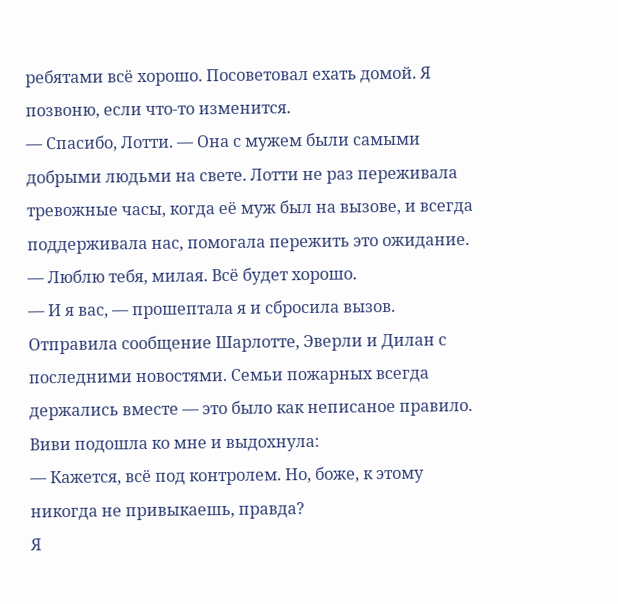ребятами всё хорошо. Посоветовал ехать домой. Я позвоню, если что-то изменится.
— Спасибо, Лотти. — Она с мужем были самыми добрыми людьми на свете. Лотти не раз переживала тревожные часы, когда её муж был на вызове, и всегда поддерживала нас, помогала пережить это ожидание.
— Люблю тебя, милая. Всё будет хорошо.
— И я вас, — прошептала я и сбросила вызов.
Отправила сообщение Шарлотте, Эверли и Дилан с последними новостями. Семьи пожарных всегда держались вместе — это было как неписаное правило.
Виви подошла ко мне и выдохнула:
— Кажется, всё под контролем. Но, боже, к этому никогда не привыкаешь, правда?
Я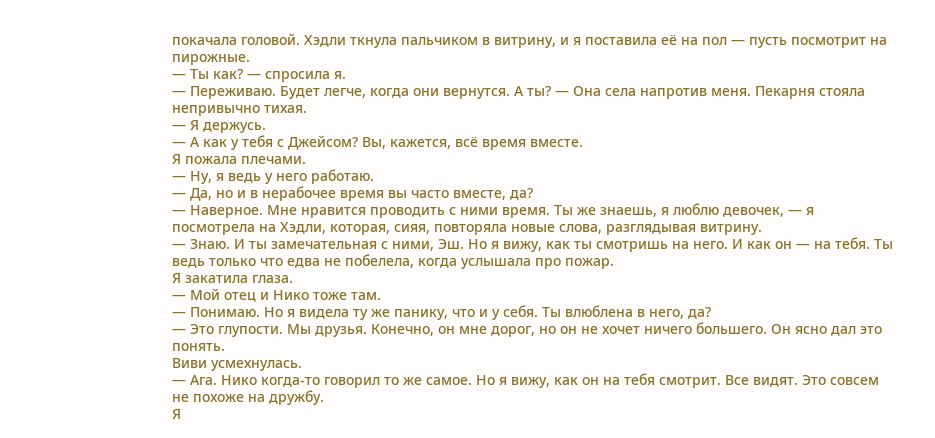покачала головой. Хэдли ткнула пальчиком в витрину, и я поставила её на пол — пусть посмотрит на пирожные.
— Ты как? — спросила я.
— Переживаю. Будет легче, когда они вернутся. А ты? — Она села напротив меня. Пекарня стояла непривычно тихая.
— Я держусь.
— А как у тебя с Джейсом? Вы, кажется, всё время вместе.
Я пожала плечами.
— Ну, я ведь у него работаю.
— Да, но и в нерабочее время вы часто вместе, да?
— Наверное. Мне нравится проводить с ними время. Ты же знаешь, я люблю девочек, — я посмотрела на Хэдли, которая, сияя, повторяла новые слова, разглядывая витрину.
— Знаю. И ты замечательная с ними, Эш. Но я вижу, как ты смотришь на него. И как он — на тебя. Ты ведь только что едва не побелела, когда услышала про пожар.
Я закатила глаза.
— Мой отец и Нико тоже там.
— Понимаю. Но я видела ту же панику, что и у себя. Ты влюблена в него, да?
— Это глупости. Мы друзья. Конечно, он мне дорог, но он не хочет ничего большего. Он ясно дал это понять.
Виви усмехнулась.
— Ага. Нико когда-то говорил то же самое. Но я вижу, как он на тебя смотрит. Все видят. Это совсем не похоже на дружбу.
Я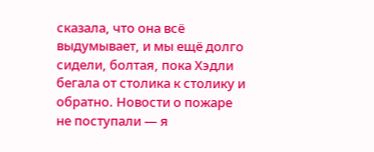сказала, что она всё выдумывает, и мы ещё долго сидели, болтая, пока Хэдли бегала от столика к столику и обратно. Новости о пожаре не поступали — я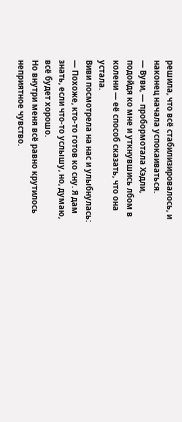решила, что всё стабилизировалось, и наконец начала успокаиваться.
— Вуви, — пробормотала Хэдли, подойдя ко мне и уткнувшись лбом в колени — её способ сказать, что она устала.
Виви посмотрела на нас и улыбнулась:
— Похоже, кто-то готов ко сну. Я дам знать, если что-то услышу, но, думаю, всё будет хорошо.
Но внутри меня всё равно крутилось неприятное чувство.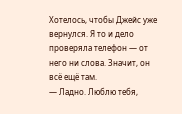Хотелось, чтобы Джейс уже вернулся. Я то и дело проверяла телефон — от него ни слова. Значит, он всё ещё там.
— Ладно. Люблю тебя,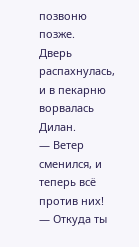позвоню позже.
Дверь распахнулась, и в пекарню ворвалась Дилан.
— Ветер сменился, и теперь всё против них!
— Откуда ты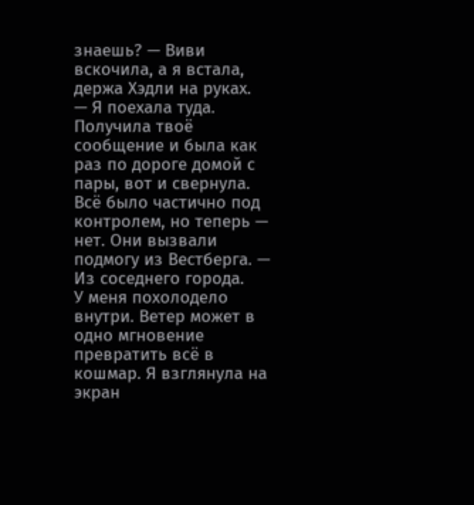знаешь? — Виви вскочила, а я встала, держа Хэдли на руках.
— Я поехала туда. Получила твоё сообщение и была как раз по дороге домой с пары, вот и свернула. Всё было частично под контролем, но теперь — нет. Они вызвали подмогу из Вестберга. — Из соседнего города.
У меня похолодело внутри. Ветер может в одно мгновение превратить всё в кошмар. Я взглянула на экран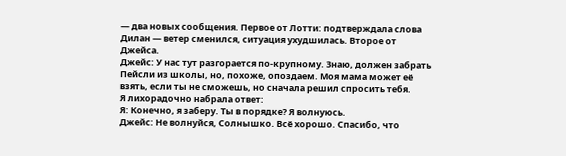— два новых сообщения. Первое от Лотти: подтверждала слова Дилан — ветер сменился, ситуация ухудшилась. Второе от Джейса.
Джейс: У нас тут разгорается по-крупному. Знаю, должен забрать Пейсли из школы, но, похоже, опоздаем. Моя мама может её взять, если ты не сможешь, но сначала решил спросить тебя.
Я лихорадочно набрала ответ:
Я: Конечно, я заберу. Ты в порядке? Я волнуюсь.
Джейс: Не волнуйся, Солнышко. Всё хорошо. Спасибо, что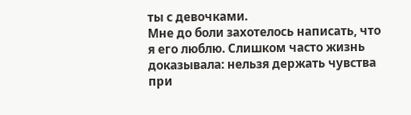ты с девочками.
Мне до боли захотелось написать, что я его люблю. Слишком часто жизнь доказывала: нельзя держать чувства при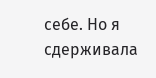себе. Но я сдерживала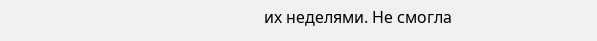их неделями. Не смогла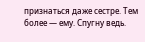признаться даже сестре. Тем более — ему. Спугну ведь.